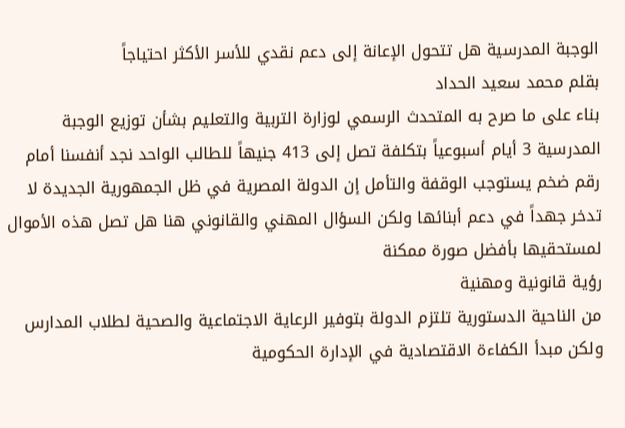الوجبة المدرسية هل تتحول الإعانة إلى دعم نقدي للأسر الأكثر احتياجاً
بقلم محمد سعيد الحداد
بناء على ما صرح به المتحدث الرسمي لوزارة التربية والتعليم بشأن توزيع الوجبة المدرسية 3 أيام أسبوعياً بتكلفة تصل إلى 413 جنيهاً للطالب الواحد نجد أنفسنا أمام رقم ضخم يستوجب الوقفة والتأمل إن الدولة المصرية في ظل الجمهورية الجديدة لا تدخر جهداً في دعم أبنائها ولكن السؤال المهني والقانوني هنا هل تصل هذه الأموال لمستحقيها بأفضل صورة ممكنة
رؤية قانونية ومهنية
من الناحية الدستورية تلتزم الدولة بتوفير الرعاية الاجتماعية والصحية لطلاب المدارس ولكن مبدأ الكفاءة الاقتصادية في الإدارة الحكومية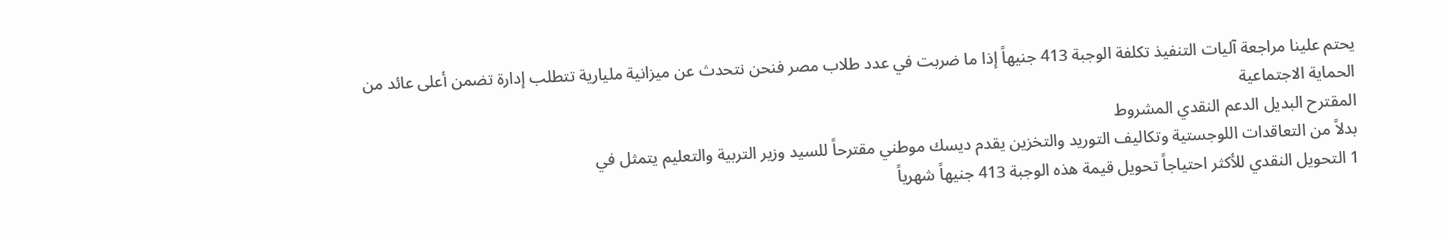يحتم علينا مراجعة آليات التنفيذ تكلفة الوجبة 413 جنيهاً إذا ما ضربت في عدد طلاب مصر فنحن نتحدث عن ميزانية مليارية تتطلب إدارة تضمن أعلى عائد من الحماية الاجتماعية
المقترح البديل الدعم النقدي المشروط
بدلاً من التعاقدات اللوجستية وتكاليف التوريد والتخزين يقدم ديسك موطني مقترحاً للسيد وزير التربية والتعليم يتمثل في
1 التحويل النقدي للأكثر احتياجاً تحويل قيمة هذه الوجبة 413 جنيهاً شهرياً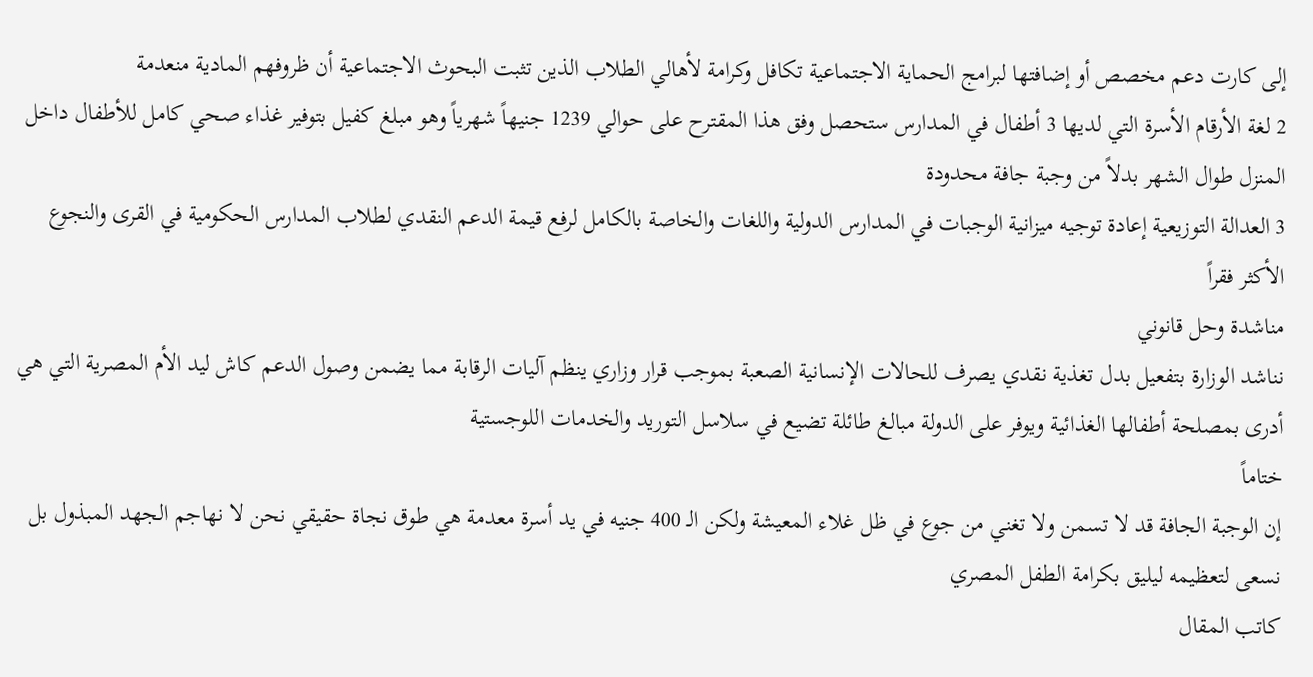إلى كارت دعم مخصص أو إضافتها لبرامج الحماية الاجتماعية تكافل وكرامة لأهالي الطلاب الذين تثبت البحوث الاجتماعية أن ظروفهم المادية منعدمة
2 لغة الأرقام الأسرة التي لديها 3 أطفال في المدارس ستحصل وفق هذا المقترح على حوالي 1239 جنيهاً شهرياً وهو مبلغ كفيل بتوفير غذاء صحي كامل للأطفال داخل المنزل طوال الشهر بدلاً من وجبة جافة محدودة
3 العدالة التوزيعية إعادة توجيه ميزانية الوجبات في المدارس الدولية واللغات والخاصة بالكامل لرفع قيمة الدعم النقدي لطلاب المدارس الحكومية في القرى والنجوع الأكثر فقراً
مناشدة وحل قانوني
نناشد الوزارة بتفعيل بدل تغذية نقدي يصرف للحالات الإنسانية الصعبة بموجب قرار وزاري ينظم آليات الرقابة مما يضمن وصول الدعم كاش ليد الأم المصرية التي هي أدرى بمصلحة أطفالها الغذائية ويوفر على الدولة مبالغ طائلة تضيع في سلاسل التوريد والخدمات اللوجستية
ختاماً
إن الوجبة الجافة قد لا تسمن ولا تغني من جوع في ظل غلاء المعيشة ولكن الـ 400 جنيه في يد أسرة معدمة هي طوق نجاة حقيقي نحن لا نهاجم الجهد المبذول بل نسعى لتعظيمه ليليق بكرامة الطفل المصري
كاتب المقال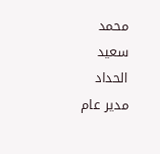محمد سعيد الحداد
مدير عام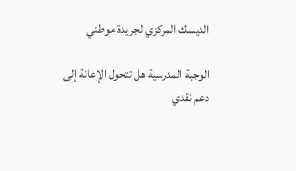الديسك المركزي لجريدة موطني

الوجبة المدرسية هل تتحول الإعانة إلى دعم نقدي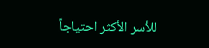للأسر الأكثر احتياجاً